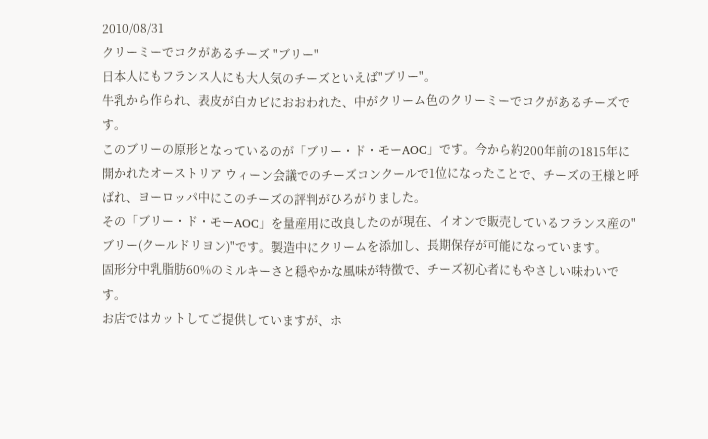2010/08/31
クリーミーでコクがあるチーズ "ブリー"
日本人にもフランス人にも大人気のチーズといえば"ブリー"。
牛乳から作られ、表皮が白カビにおおわれた、中がクリーム色のクリーミーでコクがあるチーズです。
このブリーの原形となっているのが「ブリー・ド・モーAOC」です。今から約200年前の1815年に開かれたオーストリア ウィーン会議でのチーズコンクールで1位になったことで、チーズの王様と呼ばれ、ヨーロッパ中にこのチーズの評判がひろがりました。
その「ブリー・ド・モーAOC」を量産用に改良したのが現在、イオンで販売しているフランス産の"ブリー(クールドリヨン)"です。製造中にクリームを添加し、長期保存が可能になっています。
固形分中乳脂肪60%のミルキーさと穏やかな風味が特徴で、チーズ初心者にもやさしい味わいです。
お店ではカットしてご提供していますが、ホ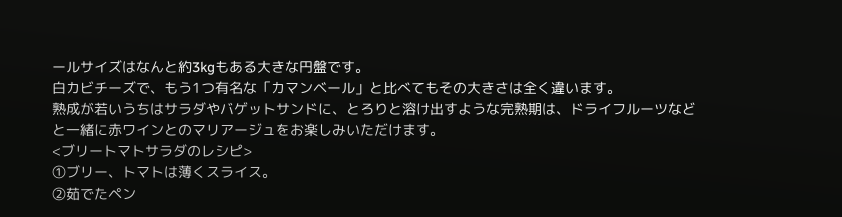ールサイズはなんと約3kgもある大きな円盤です。
白カビチーズで、もう1つ有名な「カマンベール」と比べてもその大きさは全く違います。
熟成が若いうちはサラダやバゲットサンドに、とろりと溶け出すような完熟期は、ドライフルーツなどと一緒に赤ワインとのマリアージュをお楽しみいただけます。
<ブリートマトサラダのレシピ>
①ブリー、トマトは薄くスライス。
②茹でたペン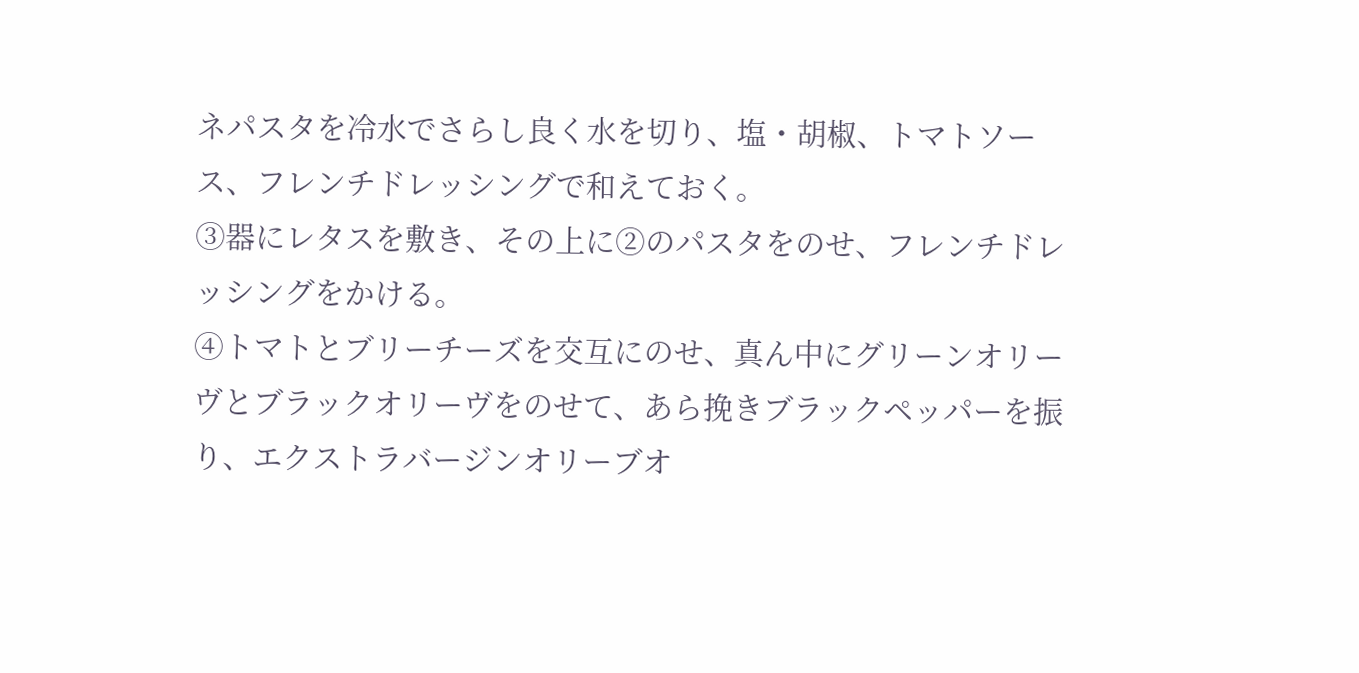ネパスタを冷水でさらし良く水を切り、塩・胡椒、トマトソース、フレンチドレッシングで和えておく。
③器にレタスを敷き、その上に②のパスタをのせ、フレンチドレッシングをかける。
④トマトとブリーチーズを交互にのせ、真ん中にグリーンオリーヴとブラックオリーヴをのせて、あら挽きブラックペッパーを振り、エクストラバージンオリーブオ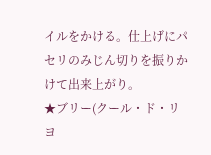イルをかける。仕上げにパセリのみじん切りを振りかけて出来上がり。
★ブリー(クール・ド・リヨ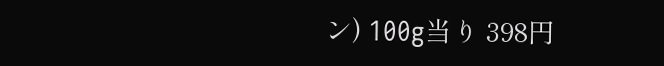ン) 100g当り 398円